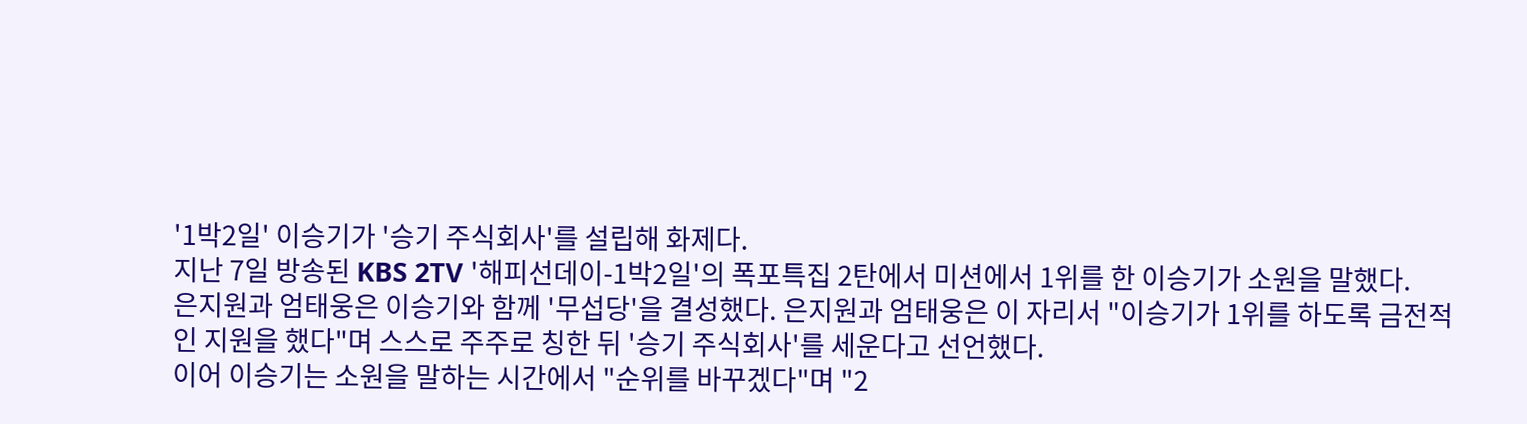'1박2일' 이승기가 '승기 주식회사'를 설립해 화제다.
지난 7일 방송된 KBS 2TV '해피선데이-1박2일'의 폭포특집 2탄에서 미션에서 1위를 한 이승기가 소원을 말했다.
은지원과 엄태웅은 이승기와 함께 '무섭당'을 결성했다. 은지원과 엄태웅은 이 자리서 "이승기가 1위를 하도록 금전적인 지원을 했다"며 스스로 주주로 칭한 뒤 '승기 주식회사'를 세운다고 선언했다.
이어 이승기는 소원을 말하는 시간에서 "순위를 바꾸겠다"며 "2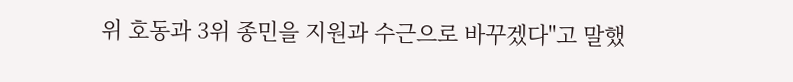위 호동과 3위 종민을 지원과 수근으로 바꾸겠다"고 말했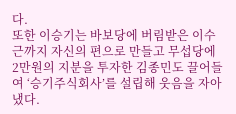다.
또한 이승기는 바보당에 버림받은 이수근까지 자신의 편으로 만들고 무섭당에 2만원의 지분을 투자한 김종민도 끌어들여 ‘승기주식회사’를 설립해 웃음을 자아냈다.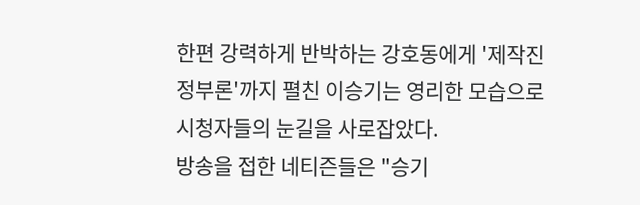한편 강력하게 반박하는 강호동에게 '제작진 정부론'까지 펼친 이승기는 영리한 모습으로 시청자들의 눈길을 사로잡았다.
방송을 접한 네티즌들은 "승기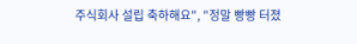주식회사 설립 축하해요", "정말 빵빵 터졌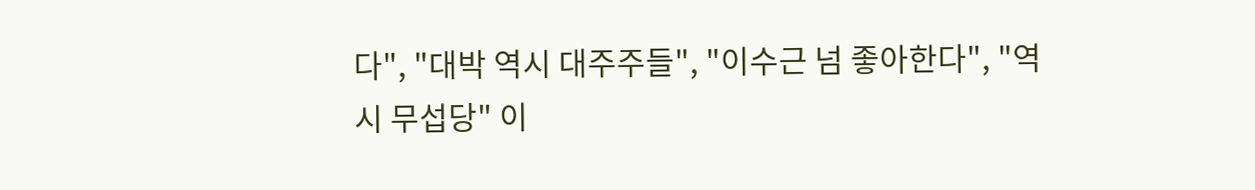다", "대박 역시 대주주들", "이수근 넘 좋아한다", "역시 무섭당" 이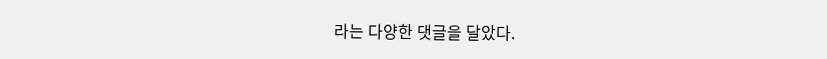라는 다양한 댓글을 달았다.